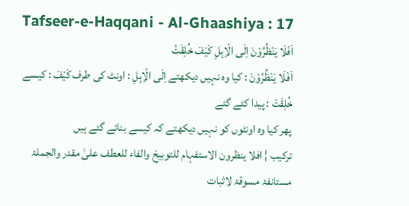Tafseer-e-Haqqani - Al-Ghaashiya : 17
اَفَلَا یَنْظُرُوْنَ اِلَى الْاِبِلِ كَیْفَ خُلِقَتْٙ
اَفَلَا يَنْظُرُوْنَ : کیا وہ نہیں دیکھتے اِلَى الْاِبِلِ : اونٹ کی طرف كَيْفَ : کیسے خُلِقَتْ : پیدا کئے گئے
پھر کیا وہ اونٹوں کو نہیں دیکھتے کہ کیسے بنائے گئے ہیں
ترکیب ¦ افلا ینظرون الاستفہام للتوبیخ والفاء للعطف علیٰ مقدر والجملۃ مستانفۃ مسوقۃ لاثبات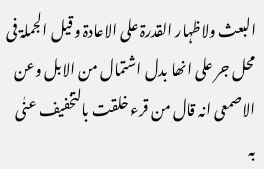البعث ولاظہار القدرۃ علی الاعادۃ وقیل الجملۃ فی محل جر علی انھا بدل اشتمال من الابل وعن الاصمعی انہ قال من قرء خلقت بالتخفیف عنٰی بہ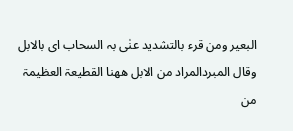البعیر ومن قرء بالتشدید عنٰی بہ السحاب ای بالابل وقال المبردالمراد من الابل ھھنا القطیعۃ العظیمۃ من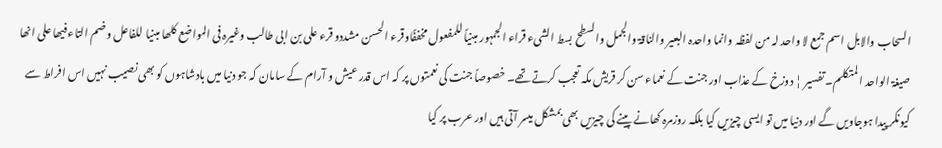السحاب والابل اسم جمع لا واحد لہ من لفظہ وانما واحدہ البعیر والناقۃ والجمل والسطح بسط الشیء قراء الجمہور مبنیاً للمفعول مخففًاوقرء الحسن مشددو قرء علی بن ابی طالب وغیرہ فی المواضع کلھا مبنیا للفاعل وضم التاء فیھا علی انھا صیغۃ الواحد المتکلم۔ تفسیر ¦ دوزخ کے عذاب اور جنت کے نعماء سن کر قریش مکہ تعجب کرتے تھے۔ خصوصاً جنت کی نعمتوں پر کہ اس قدر عیش و آرام کے سامان کہ جو دنیا میں بادشاہوں کو بھی نصیب نہیں اس افراط سے کیونکر پیدا ہوجاویں گے اور دنیا میں تو ایسی چیزیں کیا بلکہ روزمرہ کھانے پینے کی چیزیں بھی بمشکل میسر آتی ہیں اور عرب پر کیا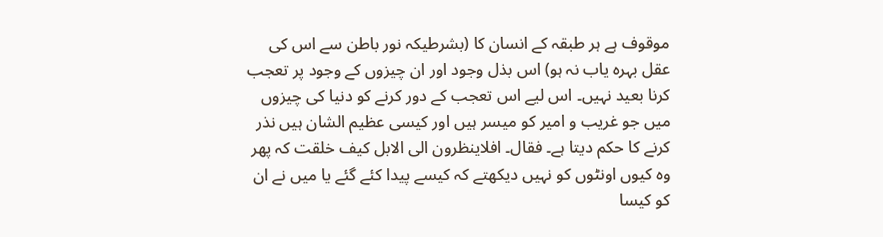موقوف ہے ہر طبقہ کے انسان کا (بشرطیکہ نور باطن سے اس کی عقل بہرہ یاب نہ ہو) اس بذل وجود اور ان چیزوں کے وجود پر تعجب کرنا بعید نہیں۔ اس لیے اس تعجب کے دور کرنے کو دنیا کی چیزوں میں جو غریب و امیر کو میسر ہیں اور کیسی عظیم الشان ہیں نذر کرنے کا حکم دیتا ہے۔ فقال۔ افلاینظرون الی الابل کیف خلقت کہ پھر وہ کیوں اونٹوں کو نہیں دیکھتے کہ کیسے پیدا کئے گئے یا میں نے ان کو کیسا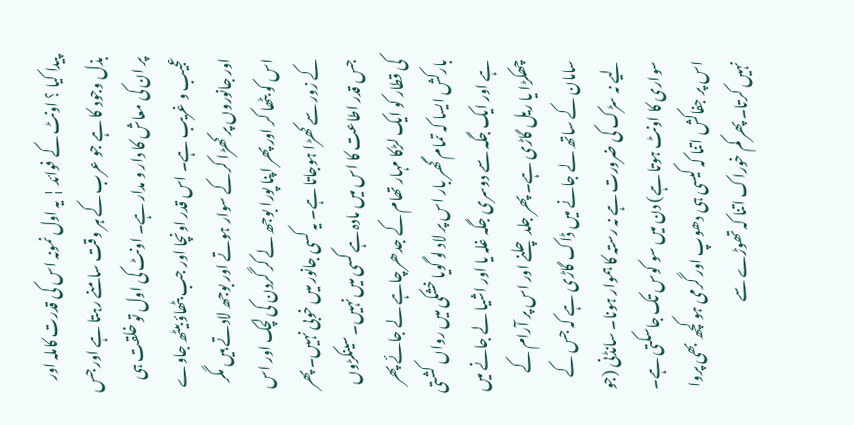پیدا کیا ؟ اونٹ کے فوائد ¦ یہ اول نمونہ اس کی قدرت کاملہ اور بذل وجود کا ہے جو عرب کے ہر وقت سامنے رہتا ہے اور جس پر ان کی معاش کا دار و مدار ہے۔ اونٹ کی اول تو خلقت ہی عجیب و غریب ہے۔ اس قدر اونچا اور جب بٹھاؤ بیٹھ جاوے اور جانوروں پر کھڑا کرکے سوار ہوتے اور بوجھ لادتے ہیں مگر اس کو بٹھا کر اور پھر اپنا پورا بوجھ لے کر گردن کی لچک اور اس کے زور سے کھڑا ہوجاتا ہے۔ یہ کسی جانور میں خوبی نہیں۔ پھر جس قدر اطاعت کا اس میں مادہ ہے کسی میں نہیں۔ سینکڑوں کی قطار کو ایک لڑکا مہار تھام کے جدھر چاہے لے جائے پھر بارکش ایسا کہ تمام گھر بار اس پر لاد لو گویا خشکی میں رواں کشتی ہے اور ایک جگہ سے دوسری جگہ غلہ یا اور اشیا لے جانے میں چھکڑا یا ریل گاڑی ہے۔ پھر جلد چلنے اور اس پر آرام کے سامان کے ساتھ لے جانے میں ڈاک گاڑی ہے کہ جس کے لیے نہ سڑک کی ضرورت ہے نہ رستہ کا ہموار ہونا۔ سانڈنی (جو سواری کا اونٹ ہوتا ہے) دن میں سو کوس تک جاسکتی ہے۔ اس پر جفاکش اتنا کہ کیسی ہی دھوپ اور گرمی ہو کچھ بھی پروا نہیں کرتا۔ پھر کم خوراک اتنا کہ تھوڑے سے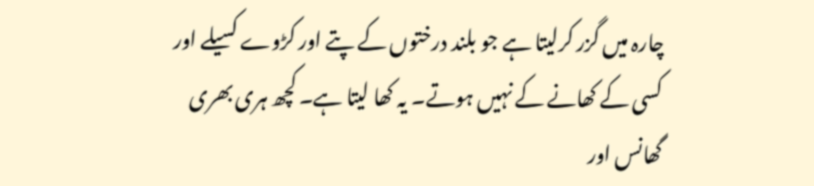چارہ میں گزر کرلیتا ہے جو بلند درختوں کے پتے اور کڑوے کسیلے اور کسی کے کھانے کے نہیں ہوتے۔ یہ کھا لیتا ہے۔ کچھ ہری بھری گھانس اور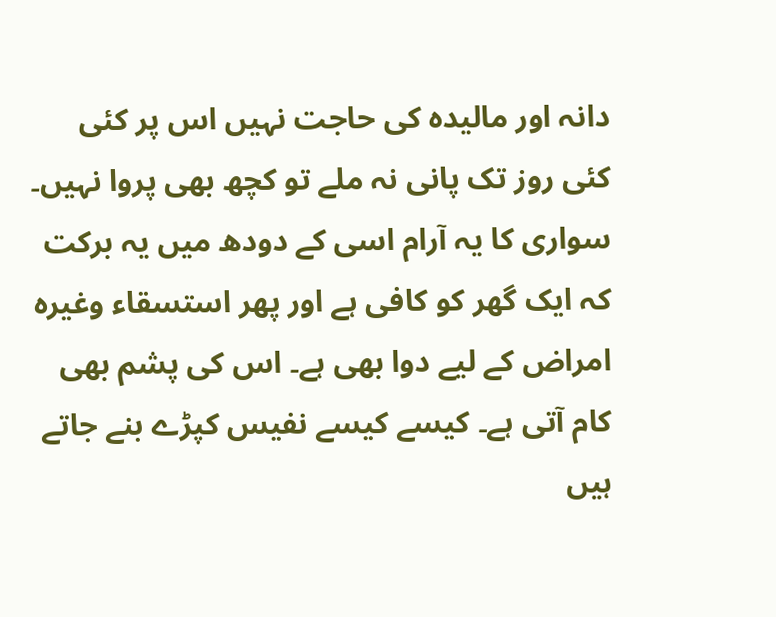دانہ اور مالیدہ کی حاجت نہیں اس پر کئی کئی روز تک پانی نہ ملے تو کچھ بھی پروا نہیں۔ سواری کا یہ آرام اسی کے دودھ میں یہ برکت کہ ایک گھر کو کافی ہے اور پھر استسقاء وغیرہ امراض کے لیے دوا بھی ہے۔ اس کی پشم بھی کام آتی ہے۔ کیسے کیسے نفیس کپڑے بنے جاتے ہیں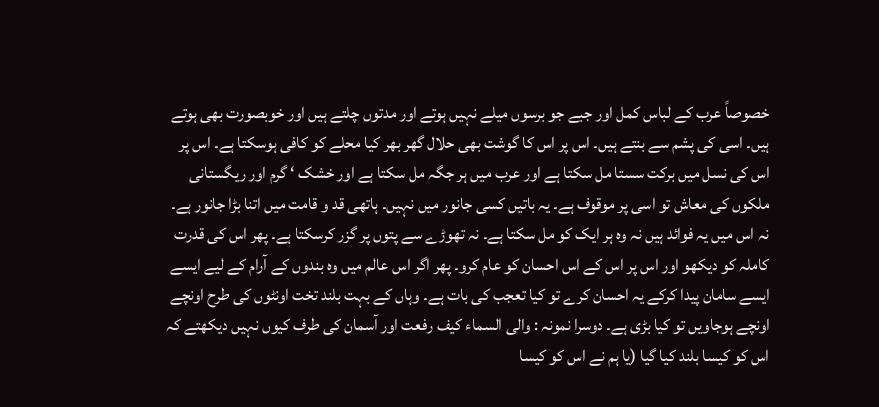خصوصاً عرب کے لباس کمل اور جبے جو برسوں میلے نہیں ہوتے اور مدتوں چلتے ہیں اور خوبصورت بھی ہوتے ہیں۔ اسی کی پشم سے بنتے ہیں۔ اس پر اس کا گوشت بھی حلال گھر بھر کیا محلے کو کافی ہوسکتا ہے۔ اس پر اس کی نسل میں برکت سستا مل سکتا ہے اور عرب میں ہر جگہ مل سکتا ہے اور خشک ‘ گرم اور ریگستانی ملکوں کی معاش تو اسی پر موقوف ہے۔ یہ باتیں کسی جانور میں نہیں۔ ہاتھی قد و قامت میں اتنا بڑا جانور ہے۔ نہ اس میں یہ فوائد ہیں نہ وہ ہر ایک کو مل سکتا ہے۔ نہ تھوڑے سے پتوں پر گزر کرسکتا ہے۔ پھر اس کی قدرت کاملہ کو دیکھو اور اس پر اس کے اس احسان کو عام کرو۔ پھر اگر اس عالم میں وہ بندوں کے آرام کے لیے ایسے ایسے سامان پیدا کرکے یہ احسان کرے تو کیا تعجب کی بات ہے۔ وہاں کے بہت بلند تخت اونٹوں کی طرح اونچے اونچے ہوجاویں تو کیا بڑی ہے۔ دوسرا نمونہ : والی السماء کیف رفعت اور آسمان کی طرف کیوں نہیں دیکھتے کہ اس کو کیسا بلند کیا گیا (یا ہم نے اس کو کیسا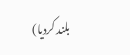بلند کردیا)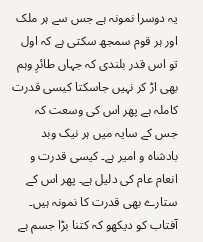یہ دوسرا نمونہ ہے جس سے ہر ملک اور ہر قوم سمجھ سکتی ہے کہ اول تو اس قدر بلندی کہ جہاں طائرِ وہم بھی اڑ کر نہیں جاسکتا کیسی قدرت کاملہ ہے پھر اس کی وسعت کہ جس کے سایہ میں ہر نیک وبد بادشاہ و امیر ہے۔ کیسی قدرت و انعام عام کی دلیل ہے۔ پھر اس کے ستارے بھی قدرت کا نمونہ ہیں۔ آفتاب کو دیکھو کہ کتنا بڑا جسم ہے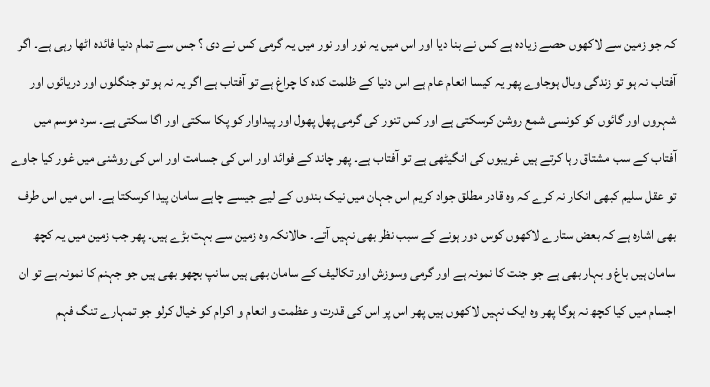کہ جو زمین سے لاکھوں حصے زیادہ ہے کس نے بنا دیا اور اس میں یہ نور اور نور میں یہ گرمی کس نے دی ؟ جس سے تمام دنیا فائدہ اٹھا رہی ہے۔ اگر آفتاب نہ ہو تو زندگی وبال ہوجاوے پھر یہ کیسا انعام عام ہے اس دنیا کے ظلمت کدہ کا چراغ ہے تو آفتاب ہے اگر یہ نہ ہو تو جنگلوں اور دریائوں اور شہروں اور گائوں کو کونسی شمع روشن کرسکتی ہے اور کس تنور کی گرمی پھل پھول اور پیداوار کو پکا سکتی اور اگا سکتی ہے۔ سرد موسم میں آفتاب کے سب مشتاق رہا کرتے ہیں غریبوں کی انگیٹھی ہے تو آفتاب ہے۔ پھر چاند کے فوائد اور اس کی جسامت اور اس کی روشنی میں غور کیا جاوے تو عقل سلیم کبھی انکار نہ کرے کہ وہ قادر مطلق جواد کریم اس جہان میں نیک بندوں کے لیے جیسے چاہے سامان پیدا کرسکتا ہے۔ اس میں اس طرف بھی اشارہ ہے کہ بعض ستارے لاکھوں کوس دور ہونے کے سبب نظر بھی نہیں آتے۔ حالانکہ وہ زمین سے بہت بڑے ہیں۔ پھر جب زمین میں یہ کچھ سامان ہیں باغ و بہار بھی ہے جو جنت کا نمونہ ہے اور گرمی وسوزش اور تکالیف کے سامان بھی ہیں سانپ بچھو بھی ہیں جو جہنم کا نمونہ ہے تو ان اجسام میں کیا کچھ نہ ہوگا پھر وہ ایک نہیں لاکھوں ہیں پھر اس پر اس کی قدرت و عظمت و انعام و اکرام کو خیال کرلو جو تمہارے تنگ فہم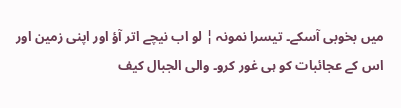میں بخوبی آسکے۔ تیسرا نمونہ ¦ لو اب نیچے اتر آؤ اور اپنی زمین اور اس کے عجائبات کو ہی غور کرو۔ والی الجبال کیف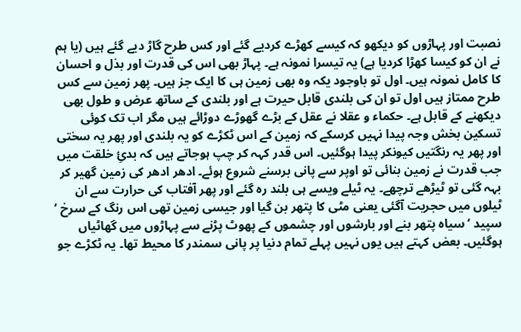نصبت اور پہاڑوں کو دیکھو کہ کیسے کھڑے کردیے گئے اور کس طرح گاڑ دیے گئے ہیں (یا ہم نے ان کو کیسا کھڑا کردیا ہے) یہ تیسرا نمونہ ہے۔ پہاڑ بھی اس کی قدرت اور بذل و احسان کا کامل نمونہ ہیں۔ اول تو باوجود یکہ وہ بھی زمین ہی کا ایک جز ہیں۔ پھر زمین سے کس طرح ممتاز ہیں اول تو ان کی بلندی قابل حیرت ہے اور بلندی کے ساتھ عرض و طول بھی دیکھنے کے قابل ہے۔ حکماء و عقلا نے عقل کے بڑے گھوڑے دوڑائے ہیں مگر اب تک کوئی تسکین بخش وجہ پیدا نہیں کرسکے کہ زمین کے اس ٹکڑے کو یہ بلندی اور پھر یہ سختی اور پھر یہ رنگتیں کیونکر پیدا ہوگئیں۔ اس قدر کہہ کر چپ ہوجاتے ہیں کہ بدئِ خلقت میں جب قدرت نے زمین بنائی تو اوپر سے پانی برسنے شروع ہوئے۔ ادھر ادھر کی زمین گھیر کر بہہ گئی تو ٹیڑھے ترچھے۔ یہ ٹیلے ویسے ہی بلند رہ گئے اور پھر آفتاب کی حرارت سے ان ٹیلوں میں حجریت آگئی یعنی مٹی کا پتھر بن گیا اور جیسی زمین تھی اس رنگ کے سرخ ‘ سپید ‘ سیاہ پتھر بنے اور بارشوں اور چشموں کے پھوٹ پڑنے سے پہاڑوں میں گھاٹیاں ہوگئیں۔ بعض کہتے ہیں یوں نہیں پہلے تمام دنیا پر پانی سمندر کا محیط تھا۔ یہ ٹکڑے جو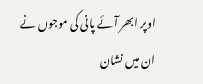اوپر ابھر آئے پانی کی موجوں نے ان میں نشان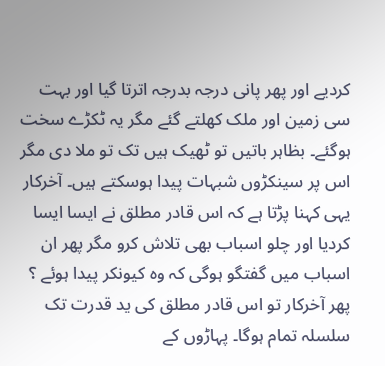کردیے اور پھر پانی درجہ بدرجہ اترتا گیا اور بہت سی زمین اور ملک کھلتے گئے مگر یہ ٹکڑے سخت ہوگئے۔ بظاہر باتیں تو ٹھیک ہیں تک تو ملا دی مگر اس پر سینکڑوں شبہات پیدا ہوسکتے ہیں۔ آخرکار یہی کہنا پڑتا ہے کہ اس قادر مطلق نے ایسا ایسا کردیا اور چلو اسباب بھی تلاش کرو مگر پھر ان اسباب میں گفتگو ہوگی کہ وہ کیونکر پیدا ہوئے ؟ پھر آخرکار تو اس قادر مطلق کی ید قدرت تک سلسلہ تمام ہوگا۔ پہاڑوں کے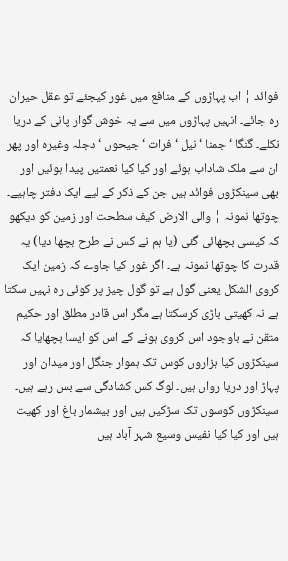فوائد ¦ اب پہاڑوں کے منافع میں غور کیجئے تو عقل حیران رہ جائے۔ انہیں پہاڑوں میں سے یہ خوش گوار پانی کے دریا نکلے۔ گنگا ‘ جمنا ‘ نیل ‘ فرات ‘ جیحوں ‘ دجلہ وغیرہ اور پھر ان سے ملک شاداب ہوئے اور کیا کیا نعمتیں پیدا ہوئیں اور بھی سینکڑوں فوائد ہیں جن کے ذکر کے لیے ایک دفتر چاہیے۔ چوتھا نمونہ ¦ والی الارض کیف سطحت اور زمین کو دیکھو کہ کیسی بچھائی گئی (یا ہم نے کس نے طرح بچھا دیا) یہ قدرت کا چوتھا نمونہ ہے۔ اگر غور کیا جاوے کہ زمین ایک کروی الشکل یعنی گول ہے تو گول چیز پر کوئی رہ نہیں سکتا ہے نہ کھیتی باڑی کرسکتا ہے مگر اس قادر مطلق اور حکیم متقن نے باوجود اس کروی ہونے کے اس کو ایسا بچھایا کہ سینکڑوں کیا ہزاروں کوس تک ہموار جنگل اور میدان اور پہاڑ اور دریا رواں ہیں۔ لوگ کس کشادگی سے بس رہے ہیں۔ سینکڑوں کوسوں تک سڑکیں ہیں اور بیشمار باغ اور کھیت ہیں اور کیا کیا نفیس وسیع شہر آباد ہیں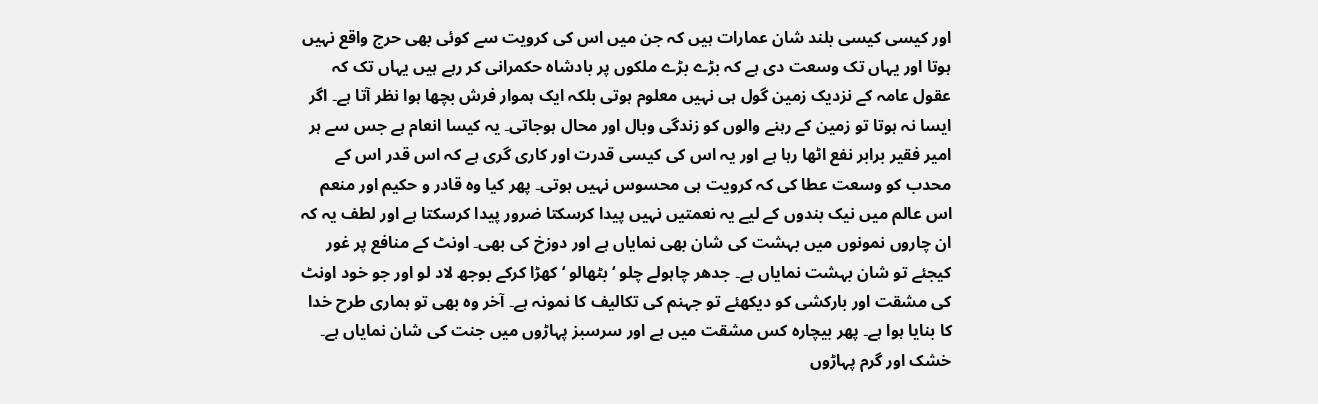اور کیسی کیسی بلند شان عمارات ہیں کہ جن میں اس کی کرویت سے کوئی بھی حرج واقع نہیں ہوتا اور یہاں تک وسعت دی ہے کہ بڑے بڑے ملکوں پر بادشاہ حکمرانی کر رہے ہیں یہاں تک کہ عقول عامہ کے نزدیک زمین گول ہی نہیں معلوم ہوتی بلکہ ایک ہموار فرش بچھا ہوا نظر آتا ہے۔ اگر ایسا نہ ہوتا تو زمین کے رہنے والوں کو زندگی وبال اور محال ہوجاتی۔ یہ کیسا انعام ہے جس سے ہر امیر فقیر برابر نفع اٹھا رہا ہے اور یہ اس کی کیسی قدرت اور کاری گری ہے کہ اس قدر اس کے محدب کو وسعت عطا کی کہ کرویت ہی محسوس نہیں ہوتی۔ پھر کیا وہ قادر و حکیم اور منعم اس عالم میں نیک بندوں کے لیے یہ نعمتیں نہیں پیدا کرسکتا ضرور پیدا کرسکتا ہے اور لطف یہ کہ ان چاروں نمونوں میں بہشت کی شان بھی نمایاں ہے اور دوزخ کی بھی۔ اونٹ کے منافع پر غور کیجئے تو شان بہشت نمایاں ہے۔ جدھر چاہولے چلو ‘ بٹھالو ‘ کھڑا کرکے بوجھ لاد لو اور جو خود اونٹ کی مشقت اور بارکشی کو دیکھئے تو جہنم کی تکالیف کا نمونہ ہے۔ آخر وہ بھی تو ہماری طرح خدا کا بنایا ہوا ہے۔ پھر بیچارہ کس مشقت میں ہے اور سرسبز پہاڑوں میں جنت کی شان نمایاں ہے۔ خشک اور گرم پہاڑوں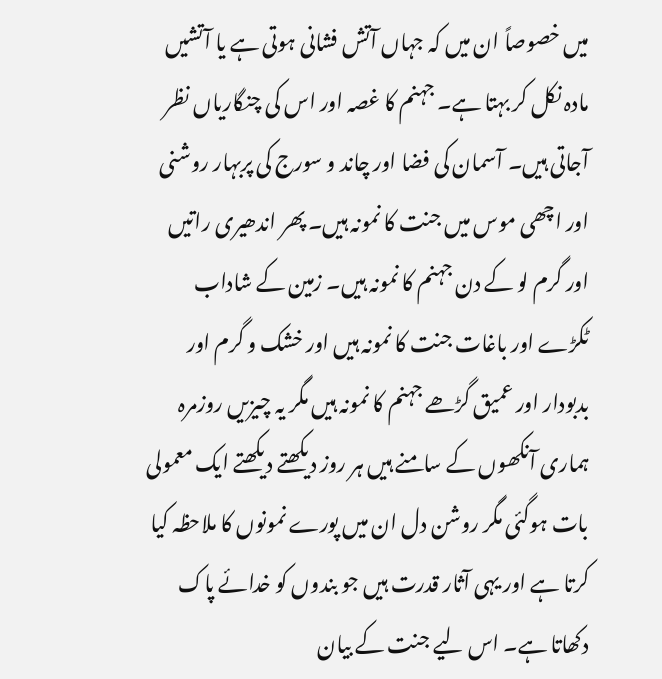میں خصوصاً ان میں کہ جہاں آتش فشانی ہوتی ہے یا آتشیں مادہ نکل کر بہتا ہے۔ جہنم کا غصہ اور اس کی چنگاریاں نظر آجاتی ہیں۔ آسمان کی فضا اور چاند و سورج کی پربہار روشنی اور اچھی موس میں جنت کا نمونہ ہیں۔ پھر اندھیری راتیں اور گرم لو کے دن جہنم کا نمونہ ہیں۔ زمین کے شاداب ٹکڑے اور باغات جنت کا نمونہ ہیں اور خشک و گرم اور بدبودار اور عمیق گڑھے جہنم کا نمونہ ہیں مگر یہ چیزیں روزمرہ ہماری آنکھوں کے سامنے ہیں ہر روز دیکھتے دیکھتے ایک معمولی بات ہوگئی مگر روشن دل ان میں پورے نمونوں کا ملاحظہ کیا کرتا ہے اور یہی آثار قدرت ہیں جو بندوں کو خدائے پاک دکھاتا ہے۔ اس لیے جنت کے بیان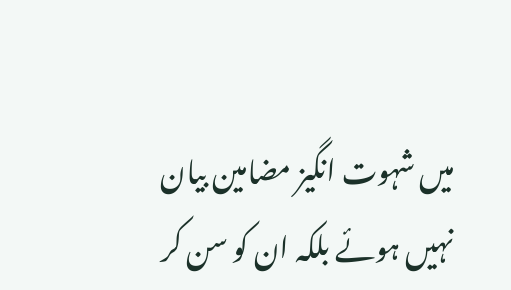میں شہوت انگیز مضامین بیان نہیں ہوئے بلکہ ان کو سن کر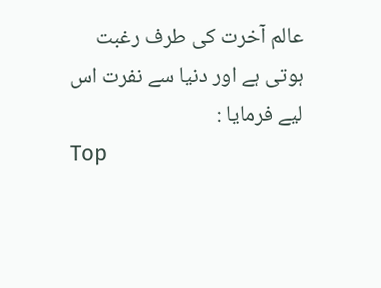عالم آخرت کی طرف رغبت ہوتی ہے اور دنیا سے نفرت اس لیے فرمایا :
Top